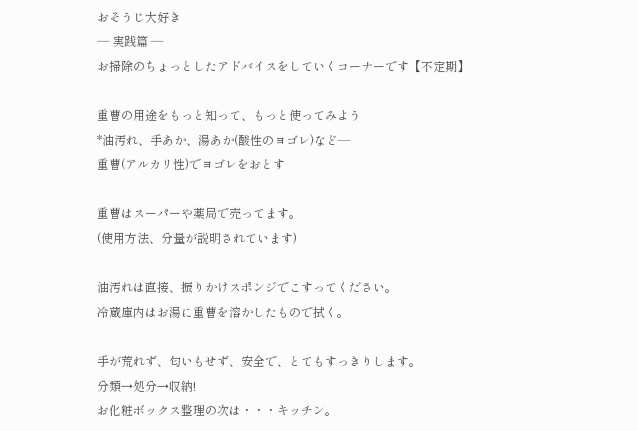おそうじ大好き
― 実践篇 ―
お掃除のちょっとしたアドバイスをしていくコーナーです【不定期】

重曹の用途をもっと知って、もっと使ってみよう
*油汚れ、手あか、湯あか(酸性のヨゴレ)など―
重曹(アルカリ性)でヨゴレをおとす

重曹はスーパーや薬局で売ってます。
(使用方法、分量が説明されています)

油汚れは直接、振りかけスポンジでこすってください。
冷蔵庫内はお湯に重曹を溶かしたもので拭く。

手が荒れず、匂いもせず、安全で、とてもすっきりします。
分類→処分→収納!
お化粧ボックス整理の次は・・・キッチン。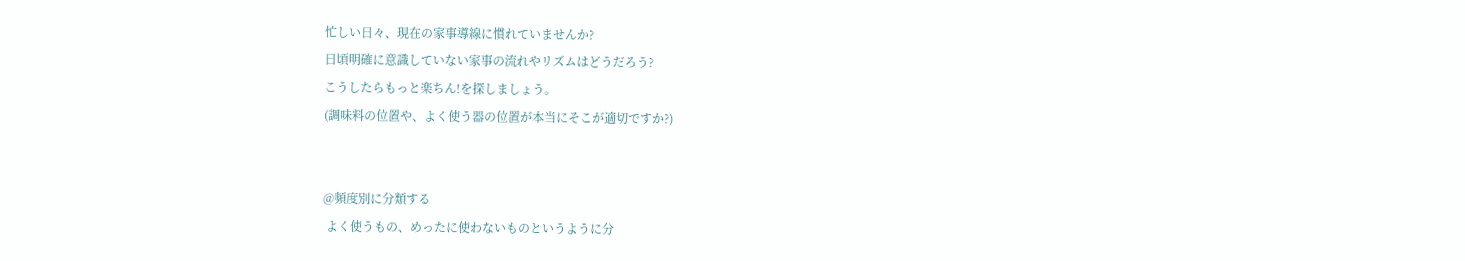忙しい日々、現在の家事導線に慣れていませんか?
日頃明確に意識していない家事の流れやリズムはどうだろう?
こうしたらもっと楽ちん!を探しましょう。
(調味料の位置や、よく使う器の位置が本当にそこが適切ですか?)


@頻度別に分類する
 よく使うもの、めったに使わないものというように分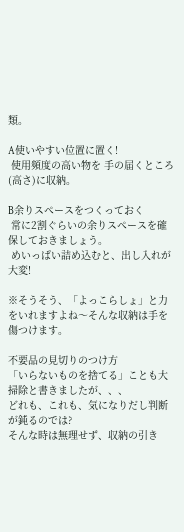類。

A使いやすい位置に置く!
 使用頻度の高い物を 手の届くところ(高さ)に収納。

B余りスペースをつくっておく
 常に2割ぐらいの余りスペースを確保しておきましょう。
 めいっぱい詰め込むと、出し入れが大変!

※そうそう、「よっこらしょ」と力をいれますよね〜そんな収納は手を傷つけます。

不要品の見切りのつけ方
「いらないものを捨てる」ことも大掃除と書きましたが、、、
どれも、これも、気になりだし判断が鈍るのでは?
そんな時は無理せず、収納の引き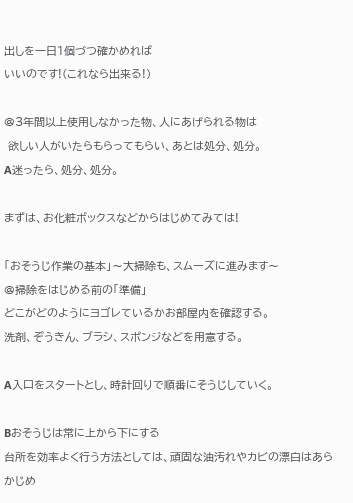出しを一日1個づつ確かめれば
いいのです!(これなら出来る!)

@3年間以上使用しなかった物、人にあげられる物は
 欲しい人がいたらもらってもらい、あとは処分、処分。
A迷ったら、処分、処分。

まずは、お化粧ボックスなどからはじめてみては!

「おそうじ作業の基本」〜大掃除も、スムーズに進みます〜
@掃除をはじめる前の「準備」
どこがどのようにヨゴレているかお部屋内を確認する。
洗剤、ぞうきん、ブラシ、スポンジなどを用意する。

A入口をスタートとし、時計回りで順番にそうじしていく。

Bおそうじは常に上から下にする
台所を効率よく行う方法としては、頑固な油汚れやカビの漂白はあらかじめ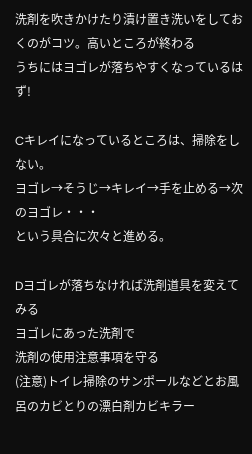洗剤を吹きかけたり漬け置き洗いをしておくのがコツ。高いところが終わる
うちにはヨゴレが落ちやすくなっているはず!

Cキレイになっているところは、掃除をしない。
ヨゴレ→そうじ→キレイ→手を止める→次のヨゴレ・・・
という具合に次々と進める。

Dヨゴレが落ちなければ洗剤道具を変えてみる
ヨゴレにあった洗剤で
洗剤の使用注意事項を守る
(注意)トイレ掃除のサンポールなどとお風呂のカビとりの漂白剤カビキラー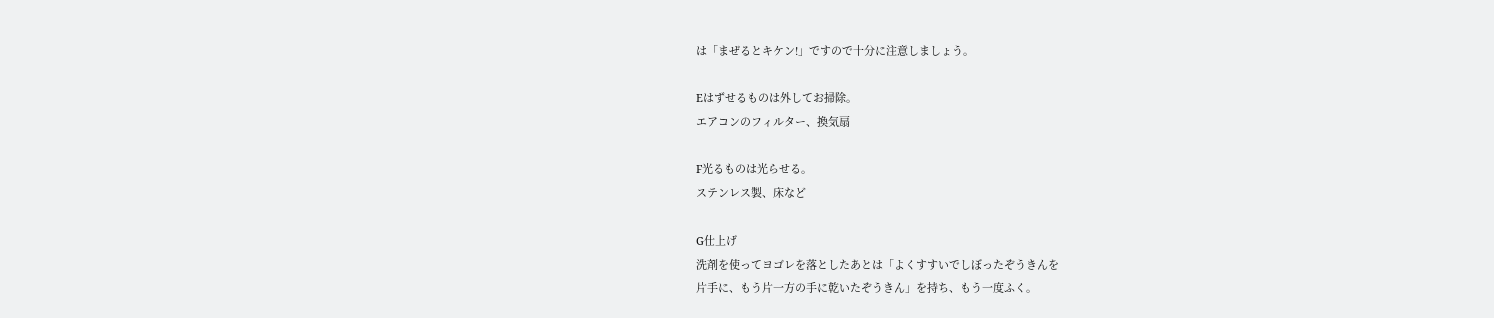は「まぜるとキケン!」ですので十分に注意しましょう。

Eはずせるものは外してお掃除。
エアコンのフィルター、換気扇

F光るものは光らせる。
ステンレス製、床など

G仕上げ
洗剤を使ってヨゴレを落としたあとは「よくすすいでしぼったぞうきんを
片手に、もう片一方の手に乾いたぞうきん」を持ち、もう一度ふく。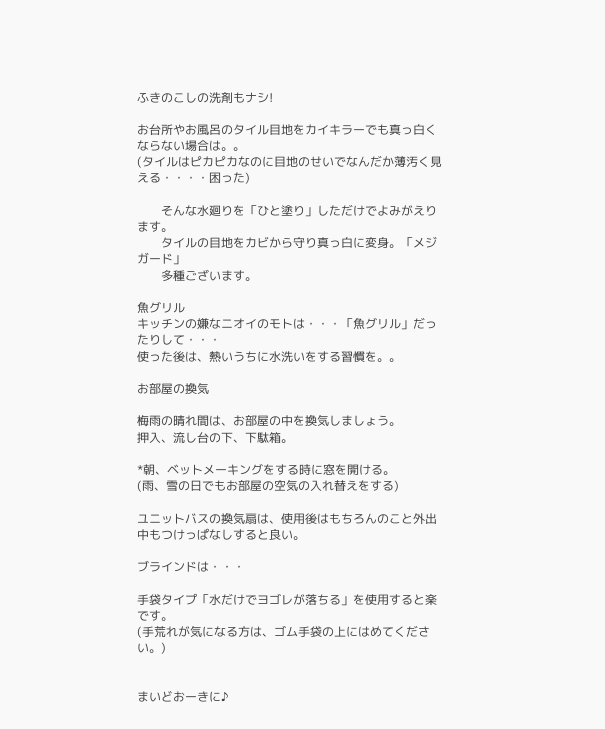ふきのこしの洗剤もナシ!

お台所やお風呂のタイル目地をカイキラーでも真っ白くならない場合は。。
(タイルはピカピカなのに目地のせいでなんだか薄汚く見える・・・・困った)

        そんな水廻りを「ひと塗り」しただけでよみがえります。
        タイルの目地をカビから守り真っ白に変身。「メジガード」
        多種ございます。

魚グリル
キッチンの嫌なニオイのモトは・・・「魚グリル」だったりして・・・
使った後は、熱いうちに水洗いをする習慣を。。

お部屋の換気

梅雨の晴れ間は、お部屋の中を換気しましょう。
押入、流し台の下、下駄箱。

*朝、ベットメーキングをする時に窓を開ける。
(雨、雪の日でもお部屋の空気の入れ替えをする)

ユニットバスの換気扇は、使用後はもちろんのこと外出中もつけっぱなしすると良い。

ブラインドは・・・

手袋タイプ「水だけでヨゴレが落ちる」を使用すると楽です。
(手荒れが気になる方は、ゴム手袋の上にはめてください。)


まいどおーきに♪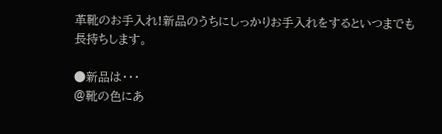革靴のお手入れ!新品のうちにしっかりお手入れをするといつまでも長持ちします。

●新品は・・・
@靴の色にあ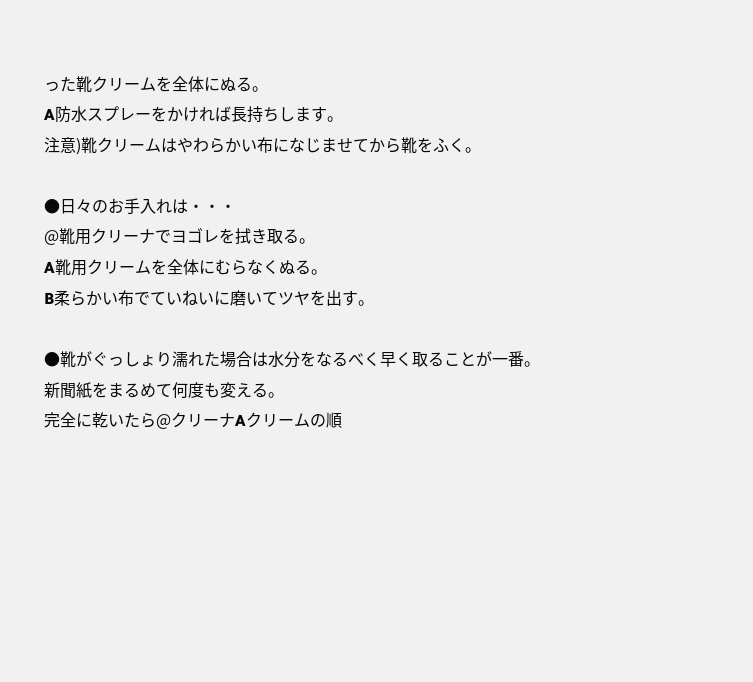った靴クリームを全体にぬる。
A防水スプレーをかければ長持ちします。
注意)靴クリームはやわらかい布になじませてから靴をふく。

●日々のお手入れは・・・
@靴用クリーナでヨゴレを拭き取る。
A靴用クリームを全体にむらなくぬる。
B柔らかい布でていねいに磨いてツヤを出す。

●靴がぐっしょり濡れた場合は水分をなるべく早く取ることが一番。
新聞紙をまるめて何度も変える。
完全に乾いたら@クリーナAクリームの順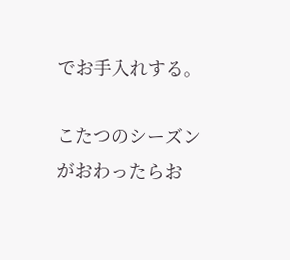でお手入れする。

こたつのシーズンがおわったらお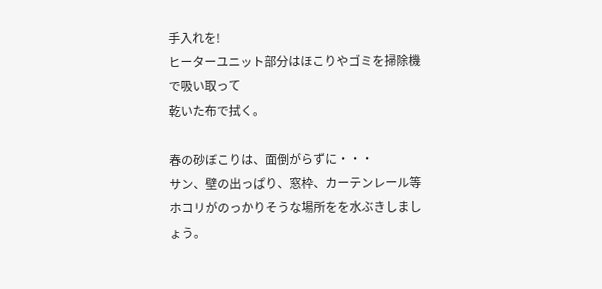手入れを!
ヒーターユニット部分はほこりやゴミを掃除機で吸い取って
乾いた布で拭く。

春の砂ぼこりは、面倒がらずに・・・
サン、壁の出っぱり、窓枠、カーテンレール等
ホコリがのっかりそうな場所をを水ぶきしましょう。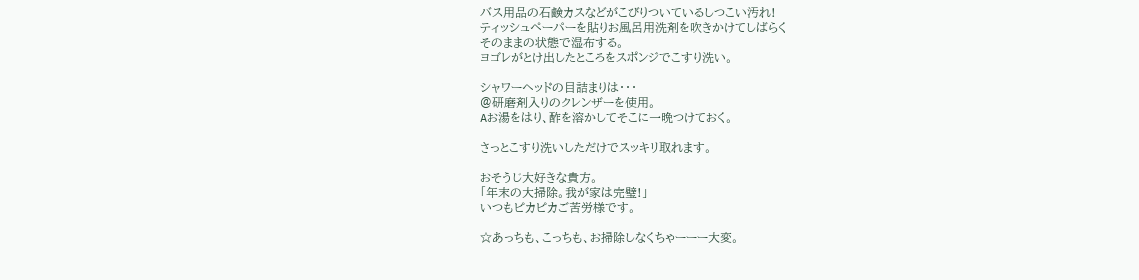バス用品の石鹸カスなどがこびりついているしつこい汚れ!
ティッシュペーパーを貼りお風呂用洗剤を吹きかけてしばらく
そのままの状態で湿布する。
ヨゴレがとけ出したところをスポンジでこすり洗い。

シャワーヘッドの目詰まりは・・・
@研磨剤入りのクレンザーを使用。
Aお湯をはり、酢を溶かしてそこに一晩つけておく。

さっとこすり洗いしただけでスッキリ取れます。

おそうじ大好きな貴方。
「年末の大掃除。我が家は完璧!」
いつもピカピカご苦労様です。

☆あっちも、こっちも、お掃除しなくちゃーーー大変。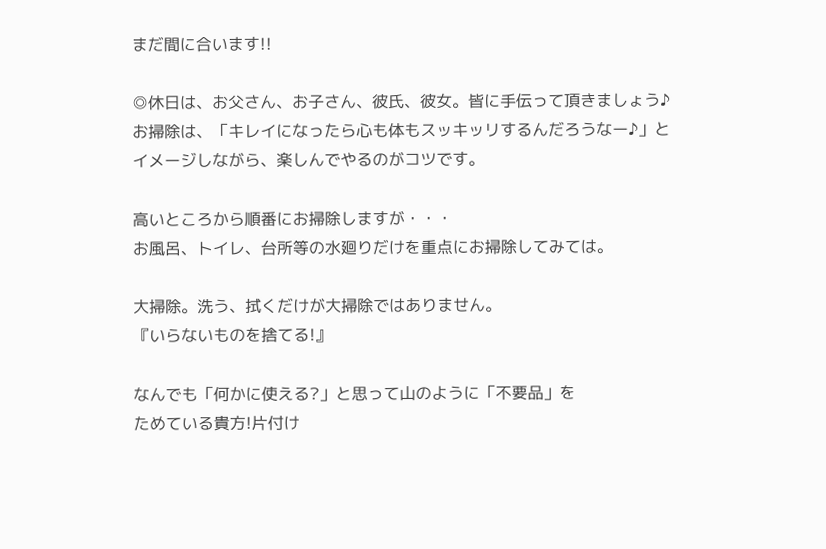まだ間に合います!!

◎休日は、お父さん、お子さん、彼氏、彼女。皆に手伝って頂きましょう♪
お掃除は、「キレイになったら心も体もスッキッリするんだろうなー♪」と
イメージしながら、楽しんでやるのがコツです。

高いところから順番にお掃除しますが・・・
お風呂、トイレ、台所等の水廻りだけを重点にお掃除してみては。

大掃除。洗う、拭くだけが大掃除ではありません。
『いらないものを捨てる!』

なんでも「何かに使える?」と思って山のように「不要品」を
ためている貴方!片付け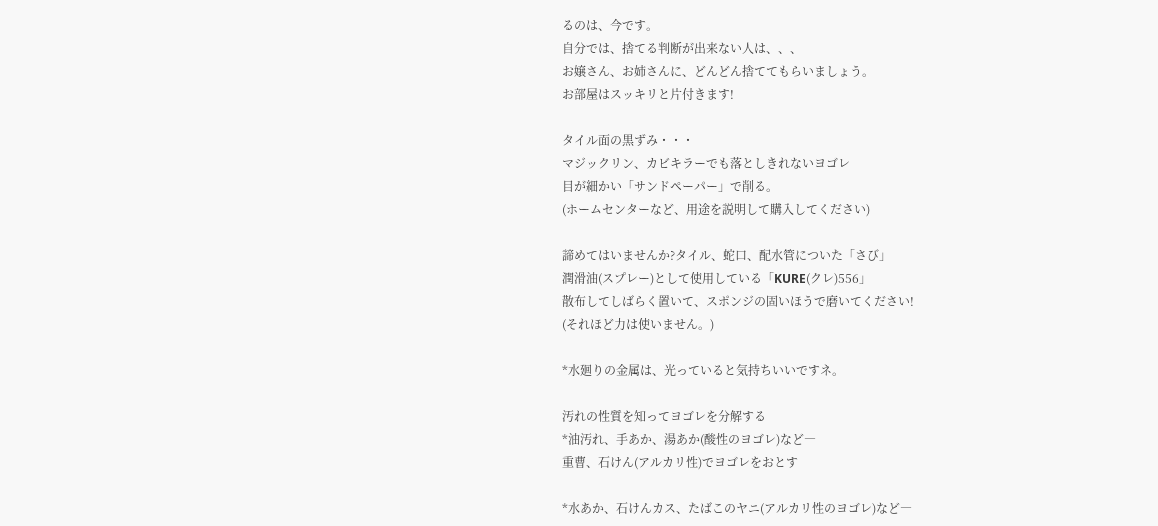るのは、今です。
自分では、捨てる判断が出来ない人は、、、
お嬢さん、お姉さんに、どんどん捨ててもらいましょう。
お部屋はスッキリと片付きます!

タイル面の黒ずみ・・・
マジックリン、カビキラーでも落としきれないヨゴレ
目が細かい「サンドペーパー」で削る。
(ホームセンターなど、用途を説明して購入してください)

諦めてはいませんか?タイル、蛇口、配水管についた「さび」
潤滑油(スプレー)として使用している「KURE(クレ)556」
散布してしばらく置いて、スポンジの固いほうで磨いてください!
(それほど力は使いません。)

*水廻りの金属は、光っていると気持ちいいですネ。

汚れの性質を知ってヨゴレを分解する
*油汚れ、手あか、湯あか(酸性のヨゴレ)など―
重曹、石けん(アルカリ性)でヨゴレをおとす

*水あか、石けんカス、たばこのヤニ(アルカリ性のヨゴレ)など―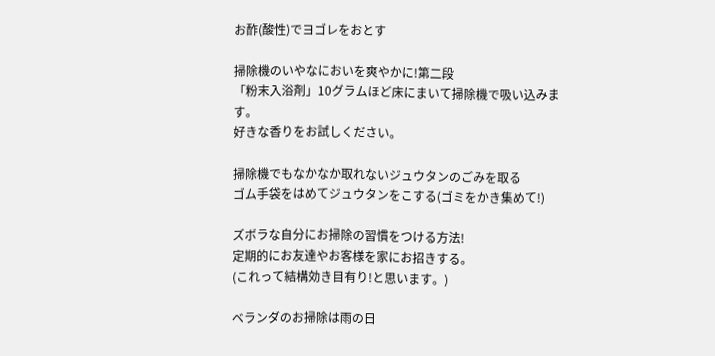お酢(酸性)でヨゴレをおとす

掃除機のいやなにおいを爽やかに!第二段
「粉末入浴剤」10グラムほど床にまいて掃除機で吸い込みます。
好きな香りをお試しください。

掃除機でもなかなか取れないジュウタンのごみを取る
ゴム手袋をはめてジュウタンをこする(ゴミをかき集めて!)

ズボラな自分にお掃除の習慣をつける方法!
定期的にお友達やお客様を家にお招きする。
(これって結構効き目有り!と思います。)

ベランダのお掃除は雨の日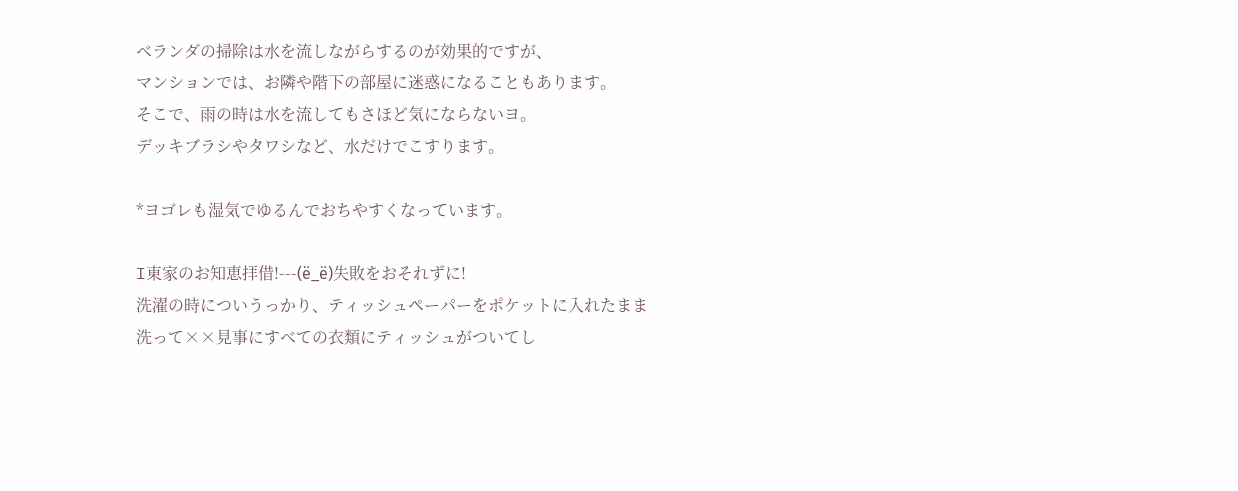ベランダの掃除は水を流しながらするのが効果的ですが、
マンションでは、お隣や階下の部屋に迷惑になることもあります。
そこで、雨の時は水を流してもさほど気にならないヨ。
デッキブラシやタワシなど、水だけでこすります。

*ヨゴレも湿気でゆるんでおちやすくなっています。

I東家のお知恵拝借!---(ё_ё)失敗をおそれずに!
洗濯の時についうっかり、ティッシュペーパーをポケットに入れたまま
洗って××見事にすべての衣類にティッシュがついてし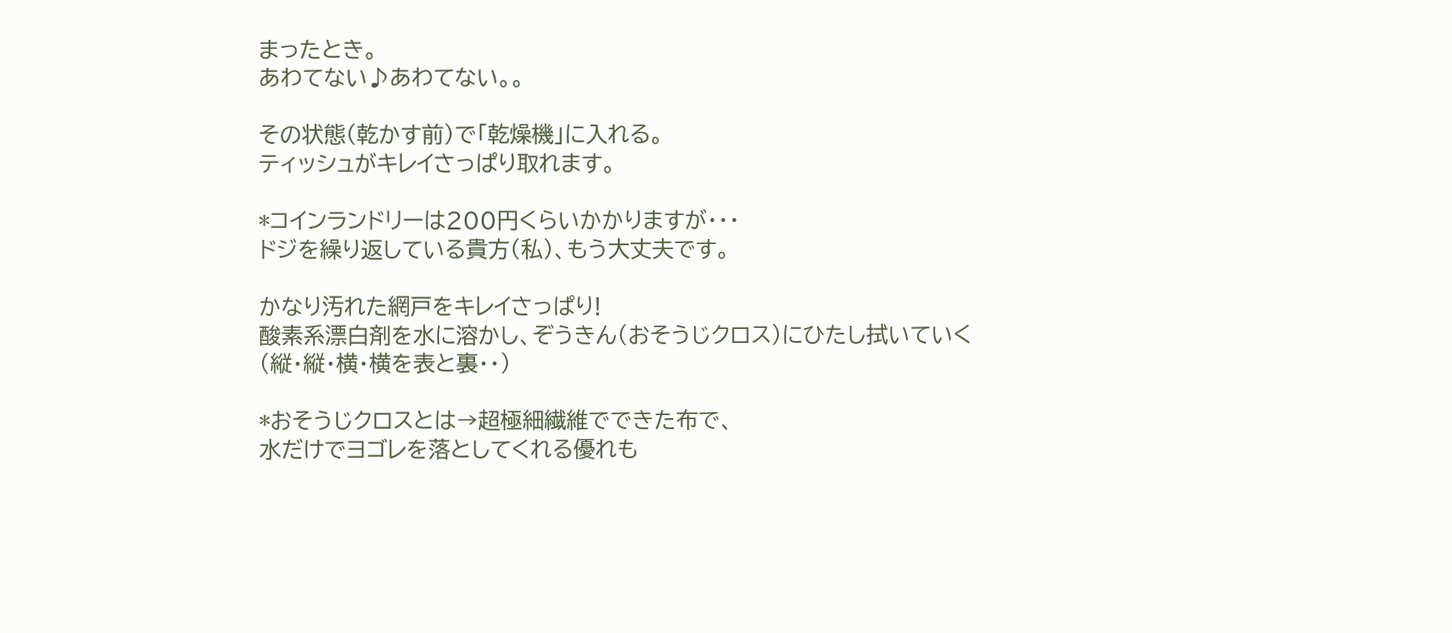まったとき。
あわてない♪あわてない。。

その状態(乾かす前)で「乾燥機」に入れる。
ティッシュがキレイさっぱり取れます。

*コインランドリーは200円くらいかかりますが・・・
ドジを繰り返している貴方(私)、もう大丈夫です。

かなり汚れた網戸をキレイさっぱり!
酸素系漂白剤を水に溶かし、ぞうきん(おそうじクロス)にひたし拭いていく
(縦・縦・横・横を表と裏・・)

*おそうじクロスとは→超極細繊維でできた布で、
水だけでヨゴレを落としてくれる優れも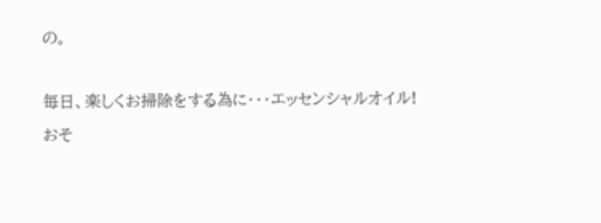の。

毎日、楽しくお掃除をする為に・・・エッセンシャルオイル!
おそ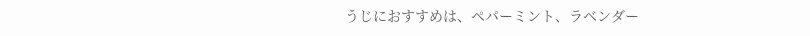うじにおすすめは、ペパーミント、ラベンダー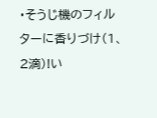・そうじ機のフィルターに香りづけ(1、2滴)!い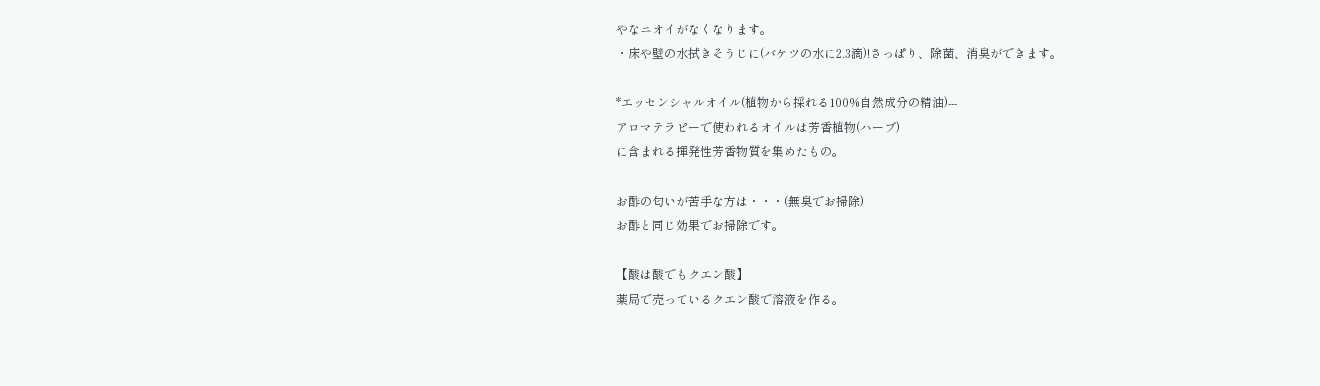やなニオイがなくなります。
・床や壁の水拭きそうじに(バケツの水に2.3滴)!さっぱり、除菌、消臭ができます。

*エッセンシャルオイル(植物から採れる100%自然成分の精油)---
アロマテラピーで使われるオイルは芳香植物(ハーブ)
に含まれる揮発性芳香物質を集めたもの。

お酢の匂いが苦手な方は・・・(無臭でお掃除)
お酢と同じ効果でお掃除です。

【酸は酸でもクエン酸】
薬局で売っているクエン酸で溶液を作る。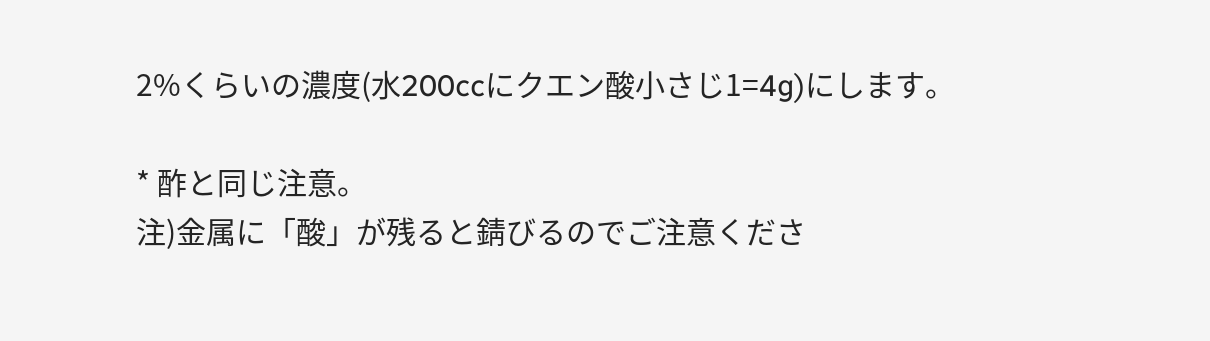2%くらいの濃度(水200ccにクエン酸小さじ1=4g)にします。

* 酢と同じ注意。
注)金属に「酸」が残ると錆びるのでご注意くださ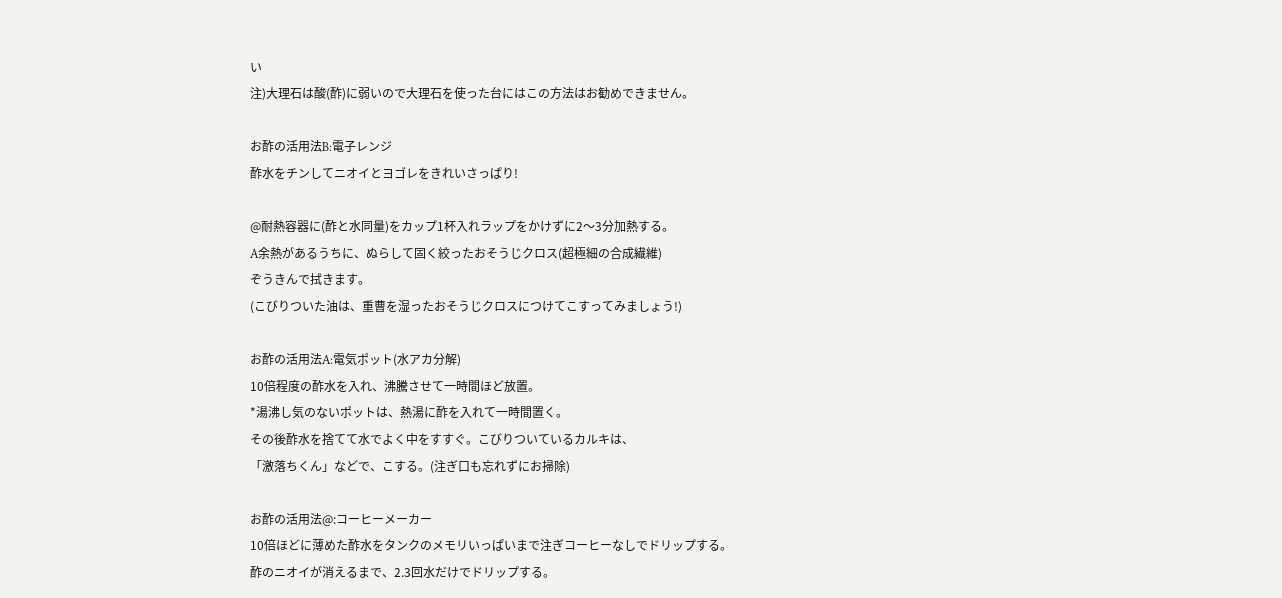い
注)大理石は酸(酢)に弱いので大理石を使った台にはこの方法はお勧めできません。

お酢の活用法B:電子レンジ
酢水をチンしてニオイとヨゴレをきれいさっぱり!

@耐熱容器に(酢と水同量)をカップ1杯入れラップをかけずに2〜3分加熱する。
A余熱があるうちに、ぬらして固く絞ったおそうじクロス(超極細の合成繊維)
ぞうきんで拭きます。
(こびりついた油は、重曹を湿ったおそうじクロスにつけてこすってみましょう!)

お酢の活用法A:電気ポット(水アカ分解)
10倍程度の酢水を入れ、沸騰させて一時間ほど放置。
*湯沸し気のないポットは、熱湯に酢を入れて一時間置く。
その後酢水を捨てて水でよく中をすすぐ。こびりついているカルキは、
「激落ちくん」などで、こする。(注ぎ口も忘れずにお掃除)

お酢の活用法@:コーヒーメーカー
10倍ほどに薄めた酢水をタンクのメモリいっぱいまで注ぎコーヒーなしでドリップする。
酢のニオイが消えるまで、2.3回水だけでドリップする。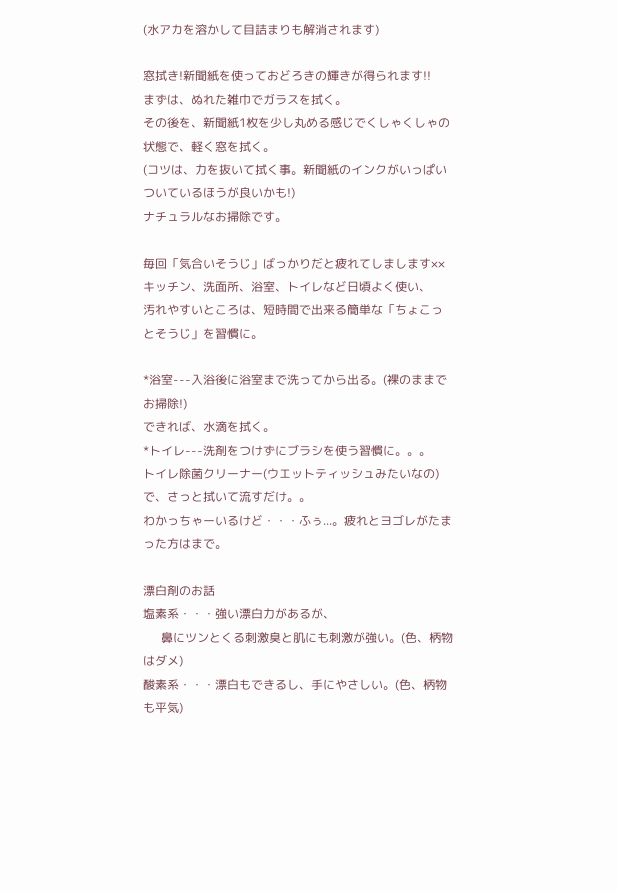(水アカを溶かして目詰まりも解消されます)

窓拭き!新聞紙を使っておどろきの輝きが得られます!!
まずは、ぬれた雑巾でガラスを拭く。
その後を、新聞紙1枚を少し丸める感じでくしゃくしゃの状態で、軽く窓を拭く。
(コツは、力を抜いて拭く事。新聞紙のインクがいっぱいついているほうが良いかも!)
ナチュラルなお掃除です。

毎回「気合いそうじ」ばっかりだと疲れてしまします××
キッチン、洗面所、浴室、トイレなど日頃よく使い、
汚れやすいところは、短時間で出来る簡単な「ちょこっとそうじ」を習慣に。

*浴室---入浴後に浴室まで洗ってから出る。(裸のままでお掃除!)
できれば、水滴を拭く。
*トイレ---洗剤をつけずにブラシを使う習慣に。。。
トイレ除菌クリーナー(ウエットティッシュみたいなの)で、さっと拭いて流すだけ。。
わかっちゃーいるけど・・・ふぅ...。疲れとヨゴレがたまった方はまで。

漂白剤のお話
塩素系・・・強い漂白力があるが、
      鼻にツンとくる刺激臭と肌にも刺激が強い。(色、柄物はダメ)
酸素系・・・漂白もできるし、手にやさしい。(色、柄物も平気)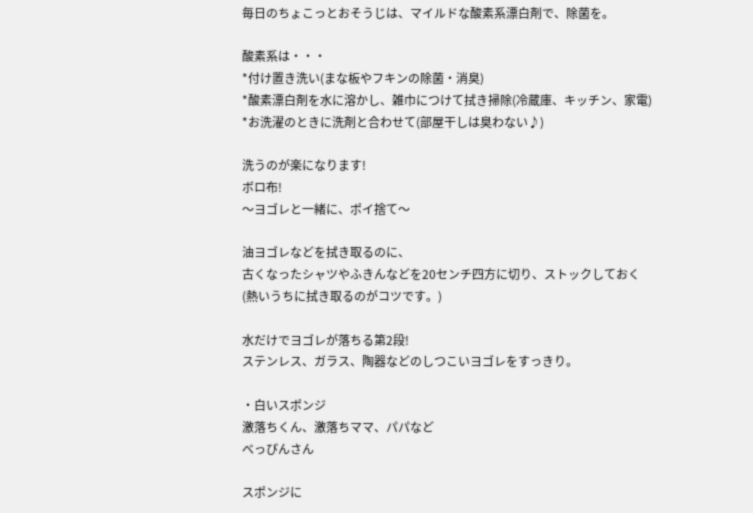毎日のちょこっとおそうじは、マイルドな酸素系漂白剤で、除菌を。

酸素系は・・・
*付け置き洗い(まな板やフキンの除菌・消臭)
*酸素漂白剤を水に溶かし、雑巾につけて拭き掃除(冷蔵庫、キッチン、家電)
*お洗濯のときに洗剤と合わせて(部屋干しは臭わない♪)

洗うのが楽になります!
ボロ布!
〜ヨゴレと一緒に、ポイ捨て〜

油ヨゴレなどを拭き取るのに、
古くなったシャツやふきんなどを20センチ四方に切り、ストックしておく
(熱いうちに拭き取るのがコツです。)

水だけでヨゴレが落ちる第2段!
ステンレス、ガラス、陶器などのしつこいヨゴレをすっきり。

・白いスポンジ
激落ちくん、激落ちママ、パパなど
べっぴんさん

スポンジに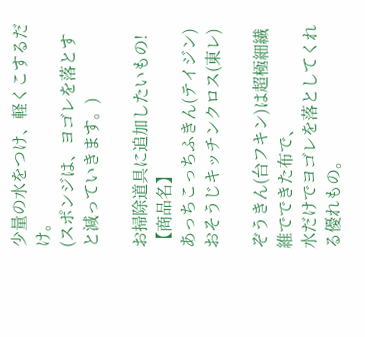少量の水をつけ、軽くこするだけ。
(スポンジは、ヨゴレを落とすと減っていきます。)

お掃除道具に追加したいもの!
【商品名】
あっちこっちふきん(テイジン)おそうじキッチンクロス(東レ)

ぞうきん(台フキン)は超極細繊維でできた布で、
水だけでヨゴレを落としてくれる優れもの。